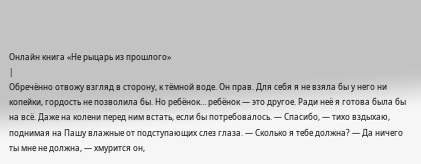Онлайн книга «Не рыцарь из прошлого»
|
Обречённо отвожу взгляд в сторону, к тёмной воде. Он прав. Для себя я не взяла бы у него ни копейки, гордость не позволила бы. Но ребёнок… ребёнок — это другое. Ради неё я готова была бы на всё. Даже на колени перед ним встать, если бы потребовалось. — Спасибо, — тихо вздыхаю, поднимая на Пашу влажные от подступающих слез глаза. — Сколько я тебе должна? — Да ничего ты мне не должна, — хмурится он,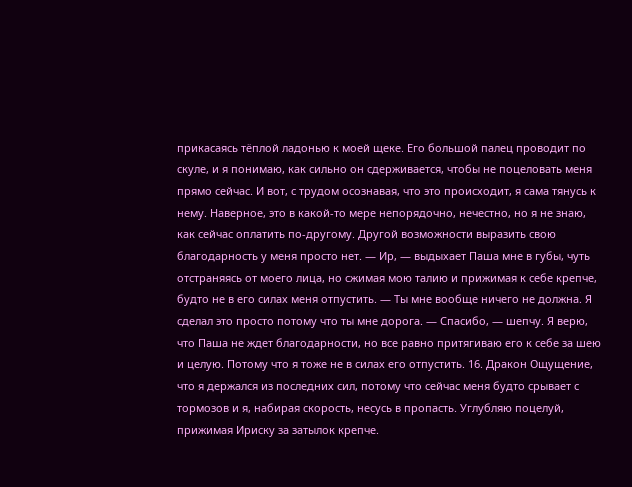прикасаясь тёплой ладонью к моей щеке. Его большой палец проводит по скуле, и я понимаю, как сильно он сдерживается, чтобы не поцеловать меня прямо сейчас. И вот, с трудом осознавая, что это происходит, я сама тянусь к нему. Наверное, это в какой-то мере непорядочно, нечестно, но я не знаю, как сейчас оплатить по-другому. Другой возможности выразить свою благодарность у меня просто нет. — Ир, — выдыхает Паша мне в губы, чуть отстраняясь от моего лица, но сжимая мою талию и прижимая к себе крепче, будто не в его силах меня отпустить. — Ты мне вообще ничего не должна. Я сделал это просто потому что ты мне дорога. — Спасибо, — шепчу. Я верю, что Паша не ждет благодарности, но все равно притягиваю его к себе за шею и целую. Потому что я тоже не в силах его отпустить. 16. Дракон Ощущение, что я держался из последних сил, потому что сейчас меня будто срывает с тормозов и я, набирая скорость, несусь в пропасть. Углубляю поцелуй, прижимая Ириску за затылок крепче.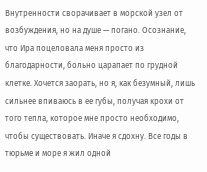Внутренности сворачивает в морской узел от возбуждения, но на душе — погано. Осознание, что Ира поцеловала меня просто из благодарности, больно царапает по грудной клетке. Хочется заорать, но я, как безумный, лишь сильнее впиваюсь в ее губы, получая крохи от того тепла, которое мне просто необходимо, чтобы существовать. Иначе я сдохну. Все годы в тюрьме и море я жил одной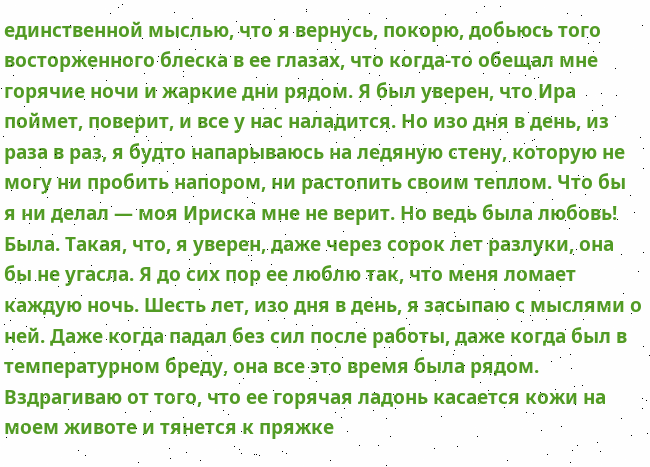единственной мыслью, что я вернусь, покорю, добьюсь того восторженного блеска в ее глазах, что когда-то обещал мне горячие ночи и жаркие дни рядом. Я был уверен, что Ира поймет, поверит, и все у нас наладится. Но изо дня в день, из раза в раз, я будто напарываюсь на ледяную стену, которую не могу ни пробить напором, ни растопить своим теплом. Что бы я ни делал — моя Ириска мне не верит. Но ведь была любовь! Была. Такая, что, я уверен, даже через сорок лет разлуки, она бы не угасла. Я до сих пор ее люблю так, что меня ломает каждую ночь. Шесть лет, изо дня в день, я засыпаю с мыслями о ней. Даже когда падал без сил после работы, даже когда был в температурном бреду, она все это время была рядом. Вздрагиваю от того, что ее горячая ладонь касается кожи на моем животе и тянется к пряжке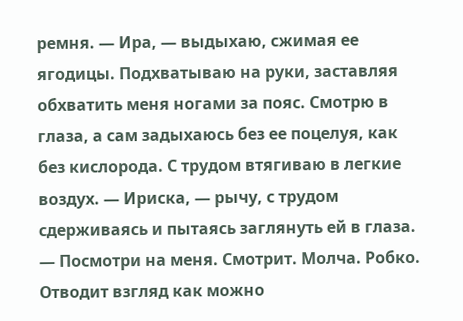ремня. — Ира, — выдыхаю, сжимая ее ягодицы. Подхватываю на руки, заставляя обхватить меня ногами за пояс. Смотрю в глаза, а сам задыхаюсь без ее поцелуя, как без кислорода. С трудом втягиваю в легкие воздух. — Ириска, — рычу, с трудом сдерживаясь и пытаясь заглянуть ей в глаза. — Посмотри на меня. Смотрит. Молча. Робко. Отводит взгляд как можно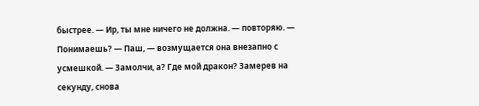быстрее. — Ир, ты мне ничего не должна. — повторяю. — Понимаешь? — Паш, — возмущается она внезапно с усмешкой. — Замолчи, а? Где мой дракон? Замерев на секунду, снова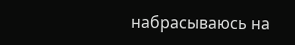набрасываюсь на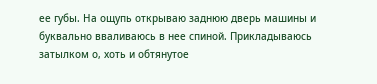ее губы. На ощупь открываю заднюю дверь машины и буквально вваливаюсь в нее спиной. Прикладываюсь затылком о, хоть и обтянутое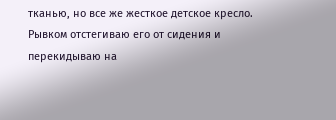тканью, но все же жесткое детское кресло. Рывком отстегиваю его от сидения и перекидываю на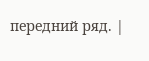передний ряд. |